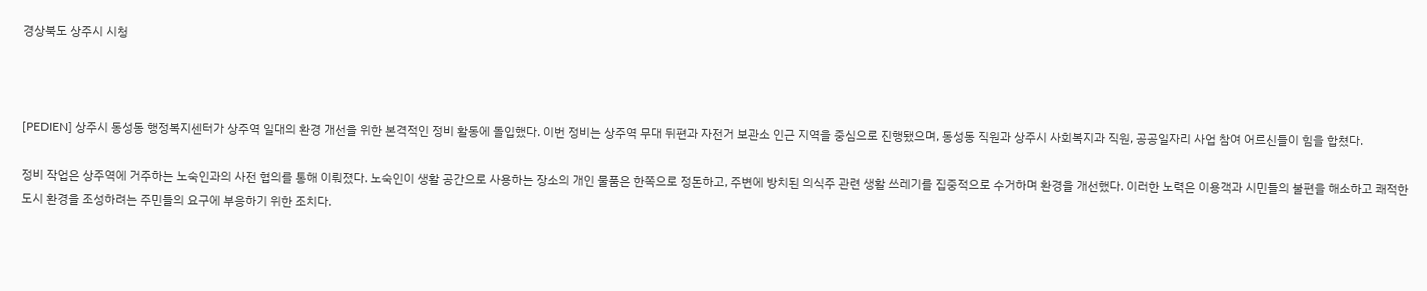경상북도 상주시 시청



[PEDIEN] 상주시 동성동 행정복지센터가 상주역 일대의 환경 개선을 위한 본격적인 정비 활동에 돌입했다. 이번 정비는 상주역 무대 뒤편과 자전거 보관소 인근 지역을 중심으로 진행됐으며, 동성동 직원과 상주시 사회복지과 직원, 공공일자리 사업 참여 어르신들이 힘을 합쳤다.

정비 작업은 상주역에 거주하는 노숙인과의 사전 협의를 통해 이뤄졌다. 노숙인이 생활 공간으로 사용하는 장소의 개인 물품은 한쪽으로 정돈하고, 주변에 방치된 의식주 관련 생활 쓰레기를 집중적으로 수거하며 환경을 개선했다. 이러한 노력은 이용객과 시민들의 불편을 해소하고 쾌적한 도시 환경을 조성하려는 주민들의 요구에 부응하기 위한 조치다.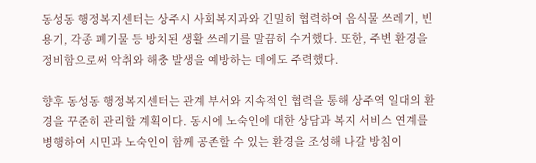동성동 행정복지센터는 상주시 사회복지과와 긴밀히 협력하여 음식물 쓰레기, 빈 용기, 각종 폐기물 등 방치된 생활 쓰레기를 말끔히 수거했다. 또한, 주변 환경을 정비함으로써 악취와 해충 발생을 예방하는 데에도 주력했다.

향후 동성동 행정복지센터는 관계 부서와 지속적인 협력을 통해 상주역 일대의 환경을 꾸준히 관리할 계획이다. 동시에 노숙인에 대한 상담과 복지 서비스 연계를 병행하여 시민과 노숙인이 함께 공존할 수 있는 환경을 조성해 나갈 방침이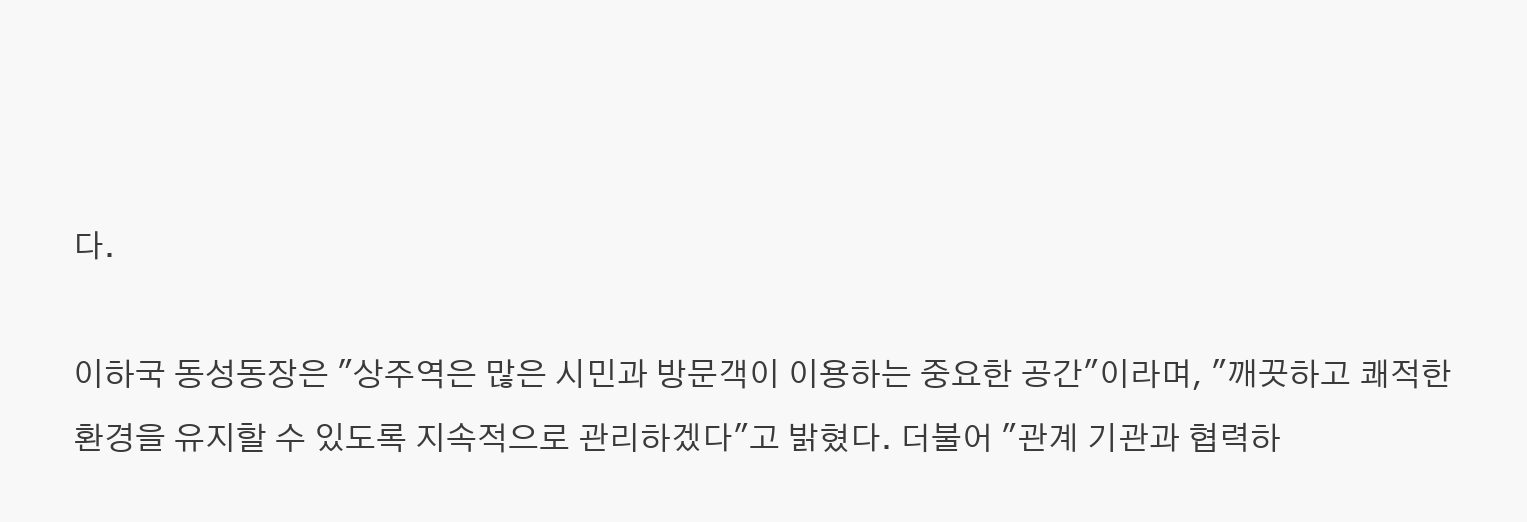다.

이하국 동성동장은 "상주역은 많은 시민과 방문객이 이용하는 중요한 공간"이라며, "깨끗하고 쾌적한 환경을 유지할 수 있도록 지속적으로 관리하겠다"고 밝혔다. 더불어 "관계 기관과 협력하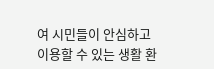여 시민들이 안심하고 이용할 수 있는 생활 환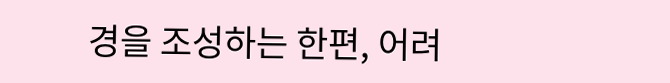경을 조성하는 한편, 어려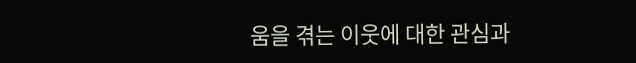움을 겪는 이웃에 대한 관심과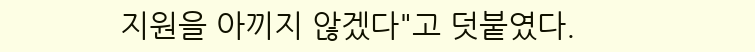지원을 아끼지 않겠다"고 덧붙였다.